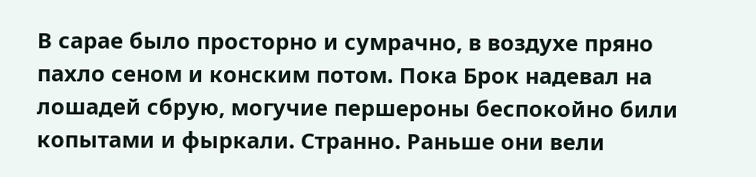В сарае было просторно и сумрачно, в воздухе пряно пахло сеном и конским потом. Пока Брок надевал на лошадей сбрую, могучие першероны беспокойно били копытами и фыркали. Странно. Раньше они вели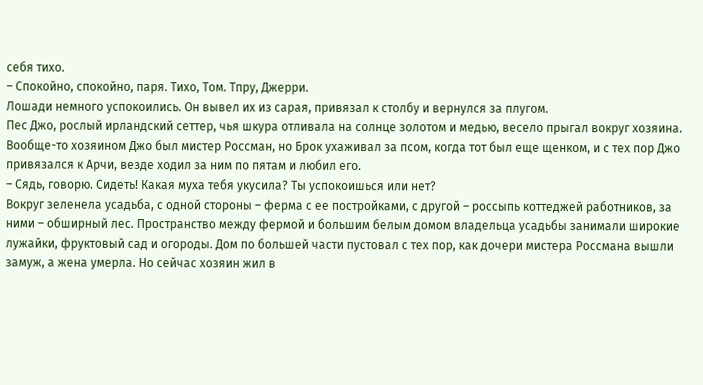себя тихо.
– Спокойно, спокойно, паря. Тихо, Том. Тпру, Джерри.
Лошади немного успокоились. Он вывел их из сарая, привязал к столбу и вернулся за плугом.
Пес Джо, рослый ирландский сеттер, чья шкура отливала на солнце золотом и медью, весело прыгал вокруг хозяина. Вообще-то хозяином Джо был мистер Россман, но Брок ухаживал за псом, когда тот был еще щенком, и с тех пор Джо привязался к Арчи, везде ходил за ним по пятам и любил его.
– Сядь, говорю. Сидеть! Какая муха тебя укусила? Ты успокоишься или нет?
Вокруг зеленела усадьба, с одной стороны – ферма с ее постройками, с другой – россыпь коттеджей работников, за ними – обширный лес. Пространство между фермой и большим белым домом владельца усадьбы занимали широкие лужайки, фруктовый сад и огороды. Дом по большей части пустовал с тех пор, как дочери мистера Россмана вышли замуж, а жена умерла. Но сейчас хозяин жил в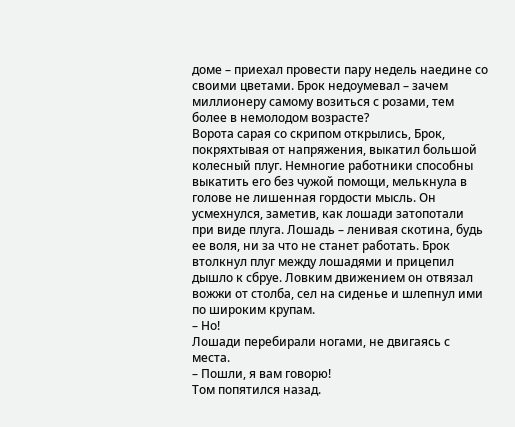доме – приехал провести пару недель наедине со своими цветами. Брок недоумевал – зачем миллионеру самому возиться с розами, тем более в немолодом возрасте?
Ворота сарая со скрипом открылись, Брок, покряхтывая от напряжения, выкатил большой колесный плуг. Немногие работники способны выкатить его без чужой помощи, мелькнула в голове не лишенная гордости мысль. Он усмехнулся, заметив, как лошади затопотали при виде плуга. Лошадь – ленивая скотина, будь ее воля, ни за что не станет работать. Брок втолкнул плуг между лошадями и прицепил дышло к сбруе. Ловким движением он отвязал вожжи от столба, сел на сиденье и шлепнул ими по широким крупам.
– Но!
Лошади перебирали ногами, не двигаясь с места.
– Пошли, я вам говорю!
Том попятился назад.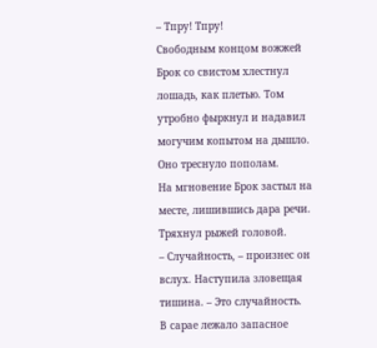– Тпру! Тпру!
Свободным концом вожжей Брок со свистом хлестнул лошадь, как плетью. Том утробно фыркнул и надавил могучим копытом на дышло. Оно треснуло пополам.
На мгновение Брок застыл на месте, лишившись дара речи. Тряхнул рыжей головой.
– Случайность, – произнес он вслух. Наступила зловещая тишина. – Это случайность.
В сарае лежало запасное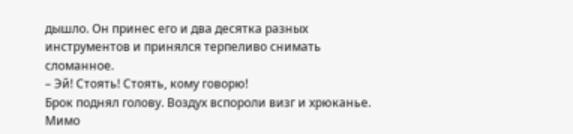дышло. Он принес его и два десятка разных инструментов и принялся терпеливо снимать сломанное.
– Эй! Стоять! Стоять, кому говорю!
Брок поднял голову. Воздух вспороли визг и хрюканье. Мимо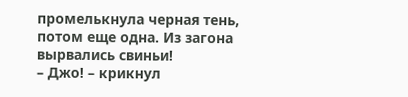промелькнула черная тень, потом еще одна. Из загона вырвались свиньи!
– Джо! – крикнул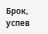Брок, успев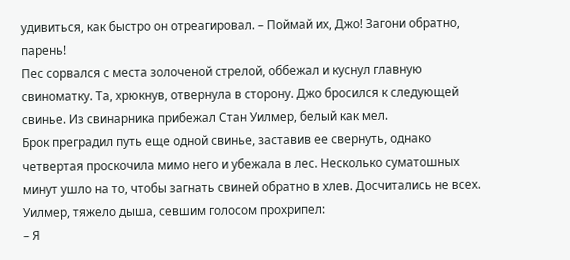удивиться, как быстро он отреагировал. – Поймай их, Джо! Загони обратно, парень!
Пес сорвался с места золоченой стрелой, оббежал и куснул главную свиноматку. Та, хрюкнув, отвернула в сторону. Джо бросился к следующей свинье. Из свинарника прибежал Стан Уилмер, белый как мел.
Брок преградил путь еще одной свинье, заставив ее свернуть, однако четвертая проскочила мимо него и убежала в лес. Несколько суматошных минут ушло на то, чтобы загнать свиней обратно в хлев. Досчитались не всех.
Уилмер, тяжело дыша, севшим голосом прохрипел:
– Я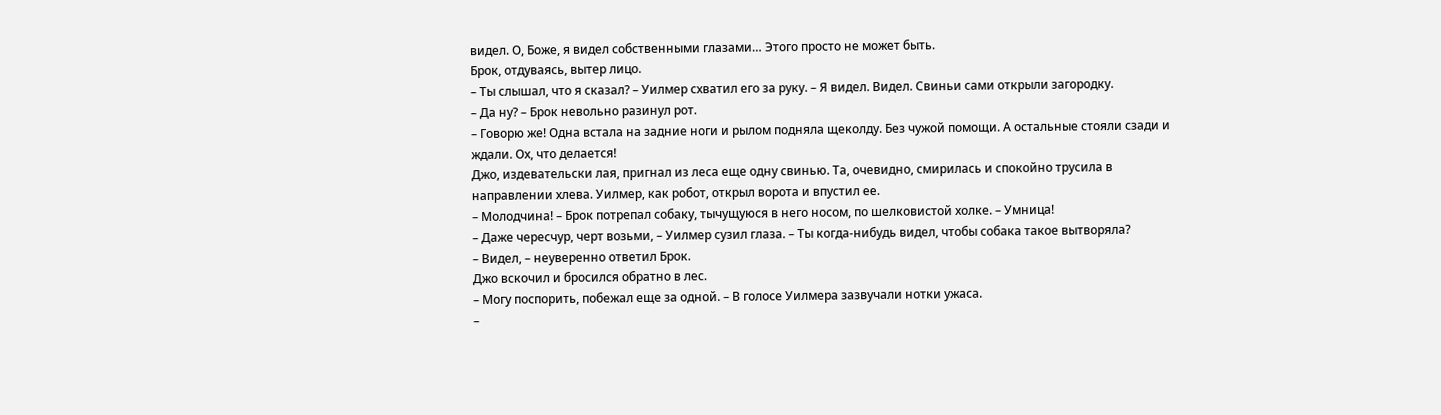видел. О, Боже, я видел собственными глазами… Этого просто не может быть.
Брок, отдуваясь, вытер лицо.
– Ты слышал, что я сказал? – Уилмер схватил его за руку. – Я видел. Видел. Свиньи сами открыли загородку.
– Да ну? – Брок невольно разинул рот.
– Говорю же! Одна встала на задние ноги и рылом подняла щеколду. Без чужой помощи. А остальные стояли сзади и ждали. Ох, что делается!
Джо, издевательски лая, пригнал из леса еще одну свинью. Та, очевидно, смирилась и спокойно трусила в направлении хлева. Уилмер, как робот, открыл ворота и впустил ее.
– Молодчина! – Брок потрепал собаку, тычущуюся в него носом, по шелковистой холке. – Умница!
– Даже чересчур, черт возьми, – Уилмер сузил глаза. – Ты когда-нибудь видел, чтобы собака такое вытворяла?
– Видел, – неуверенно ответил Брок.
Джо вскочил и бросился обратно в лес.
– Могу поспорить, побежал еще за одной. – В голосе Уилмера зазвучали нотки ужаса.
–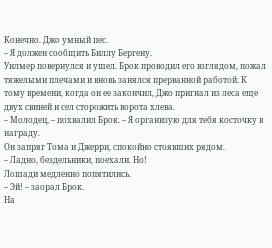Конечно. Джо умный пес.
– Я должен сообщить Биллу Бергену.
Уилмер повернулся и ушел. Брок проводил его взглядом, пожал тяжелыми плечами и вновь занялся прерванной работой. К тому времени, когда он ее закончил, Джо пригнал из леса еще двух свиней и сел сторожить ворота хлева.
– Молодец, – похвалил Брок. – Я организую для тебя косточку в награду.
Он запряг Тома и Джерри, спокойно стоявших рядом.
– Ладно, бездельники, поехали. Но!
Лошади медленно попятились.
– Эй! – заорал Брок.
На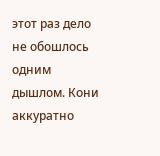этот раз дело не обошлось одним дышлом. Кони аккуратно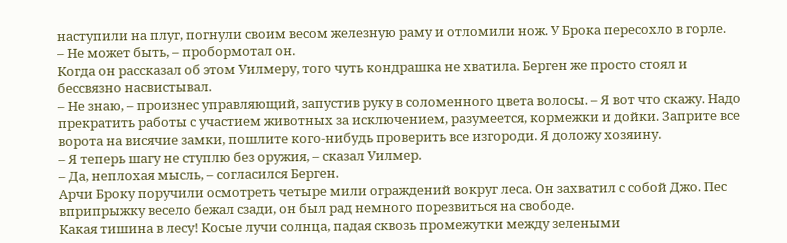наступили на плуг, погнули своим весом железную раму и отломили нож. У Брока пересохло в горле.
– Не может быть, – пробормотал он.
Когда он рассказал об этом Уилмеру, того чуть кондрашка не хватила. Берген же просто стоял и бессвязно насвистывал.
– Не знаю, – произнес управляющий, запустив руку в соломенного цвета волосы. – Я вот что скажу. Надо прекратить работы с участием животных за исключением, разумеется, кормежки и дойки. Заприте все ворота на висячие замки, пошлите кого-нибудь проверить все изгороди. Я доложу хозяину.
– Я теперь шагу не ступлю без оружия, – сказал Уилмер.
– Да, неплохая мысль, – согласился Берген.
Арчи Броку поручили осмотреть четыре мили ограждений вокруг леса. Он захватил с собой Джо. Пес вприпрыжку весело бежал сзади, он был рад немного порезвиться на свободе.
Какая тишина в лесу! Косые лучи солнца, падая сквозь промежутки между зелеными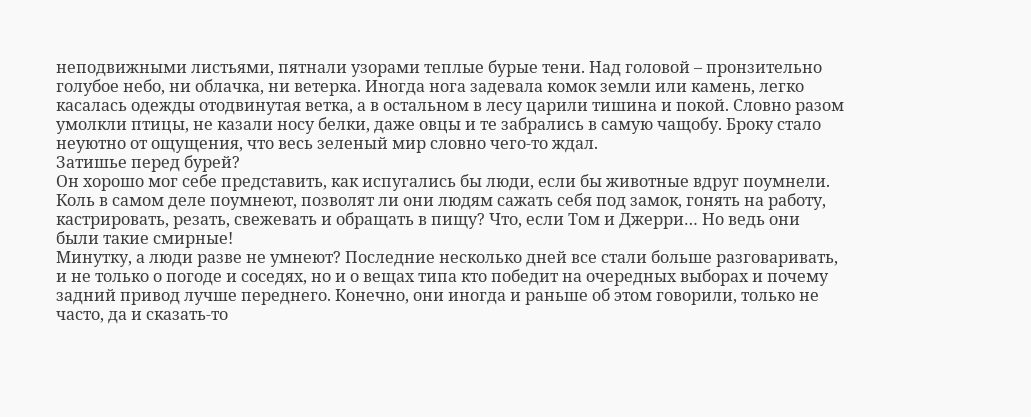неподвижными листьями, пятнали узорами теплые бурые тени. Над головой – пронзительно голубое небо, ни облачка, ни ветерка. Иногда нога задевала комок земли или камень, легко касалась одежды отодвинутая ветка, а в остальном в лесу царили тишина и покой. Словно разом умолкли птицы, не казали носу белки, даже овцы и те забрались в самую чащобу. Броку стало неуютно от ощущения, что весь зеленый мир словно чего-то ждал.
Затишье перед бурей?
Он хорошо мог себе представить, как испугались бы люди, если бы животные вдруг поумнели. Коль в самом деле поумнеют, позволят ли они людям сажать себя под замок, гонять на работу, кастрировать, резать, свежевать и обращать в пищу? Что, если Том и Джерри… Но ведь они были такие смирные!
Минутку, а люди разве не умнеют? Последние несколько дней все стали больше разговаривать, и не только о погоде и соседях, но и о вещах типа кто победит на очередных выборах и почему задний привод лучше переднего. Конечно, они иногда и раньше об этом говорили, только не часто, да и сказать-то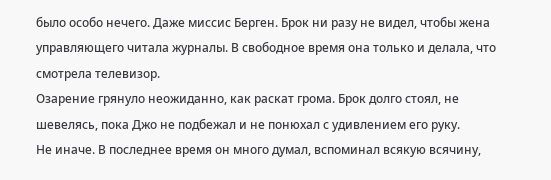было особо нечего. Даже миссис Берген. Брок ни разу не видел, чтобы жена управляющего читала журналы. В свободное время она только и делала, что смотрела телевизор.
Озарение грянуло неожиданно, как раскат грома. Брок долго стоял, не шевелясь, пока Джо не подбежал и не понюхал с удивлением его руку.
Не иначе. В последнее время он много думал, вспоминал всякую всячину,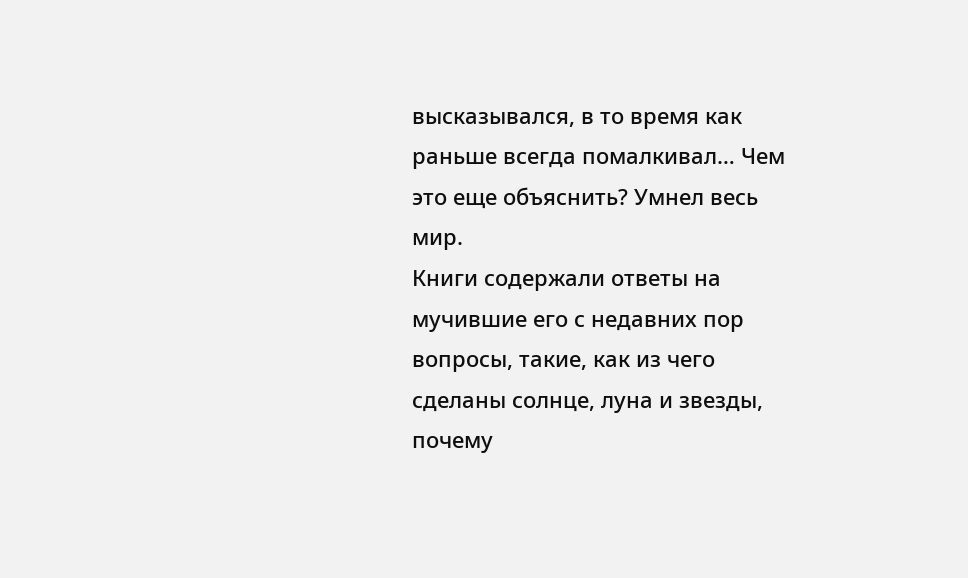высказывался, в то время как раньше всегда помалкивал… Чем это еще объяснить? Умнел весь мир.
Книги содержали ответы на мучившие его с недавних пор вопросы, такие, как из чего сделаны солнце, луна и звезды, почему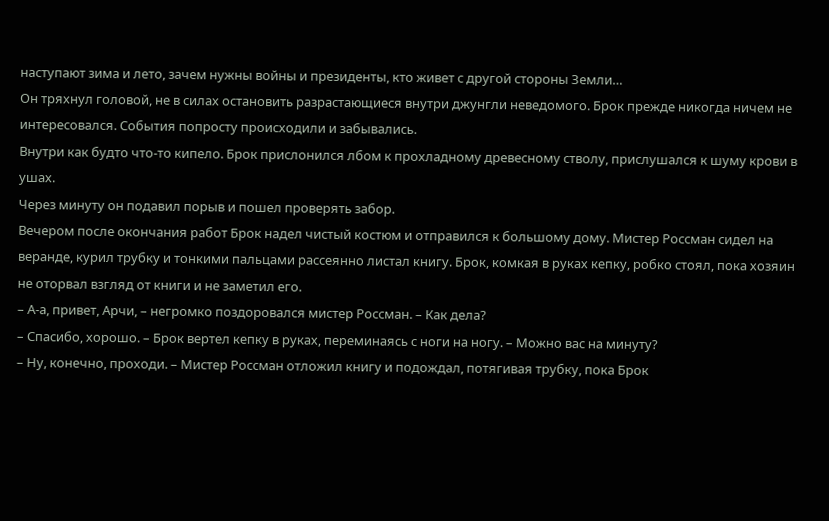наступают зима и лето, зачем нужны войны и президенты, кто живет с другой стороны Земли…
Он тряхнул головой, не в силах остановить разрастающиеся внутри джунгли неведомого. Брок прежде никогда ничем не интересовался. События попросту происходили и забывались.
Внутри как будто что-то кипело. Брок прислонился лбом к прохладному древесному стволу, прислушался к шуму крови в ушах.
Через минуту он подавил порыв и пошел проверять забор.
Вечером после окончания работ Брок надел чистый костюм и отправился к большому дому. Мистер Россман сидел на веранде, курил трубку и тонкими пальцами рассеянно листал книгу. Брок, комкая в руках кепку, робко стоял, пока хозяин не оторвал взгляд от книги и не заметил его.
– А-а, привет, Арчи, – негромко поздоровался мистер Россман. – Как дела?
– Спасибо, хорошо. – Брок вертел кепку в руках, переминаясь с ноги на ногу. – Можно вас на минуту?
– Ну, конечно, проходи. – Мистер Россман отложил книгу и подождал, потягивая трубку, пока Брок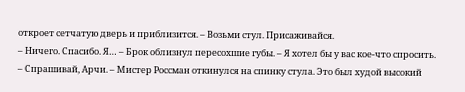откроет сетчатую дверь и приблизится. – Возьми стул. Присаживайся.
– Ничего. Спасибо. Я… – Брок облизнул пересохшие губы. – Я хотел бы у вас кое-что спросить.
– Спрашивай, Арчи. – Мистер Россман откинулся на спинку стула. Это был худой высокий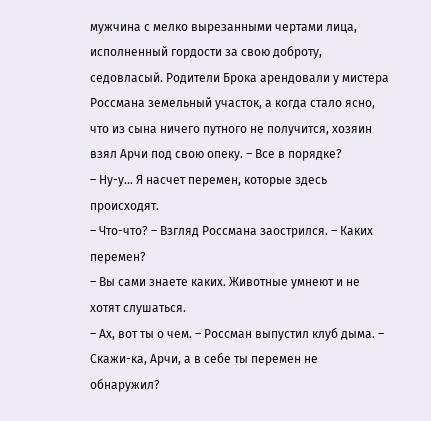мужчина с мелко вырезанными чертами лица, исполненный гордости за свою доброту, седовласый. Родители Брока арендовали у мистера Россмана земельный участок, а когда стало ясно, что из сына ничего путного не получится, хозяин взял Арчи под свою опеку. – Все в порядке?
– Ну-у… Я насчет перемен, которые здесь происходят.
– Что-что? – Взгляд Россмана заострился. – Каких перемен?
– Вы сами знаете каких. Животные умнеют и не хотят слушаться.
– Ах, вот ты о чем. – Россман выпустил клуб дыма. – Скажи-ка, Арчи, а в себе ты перемен не обнаружил?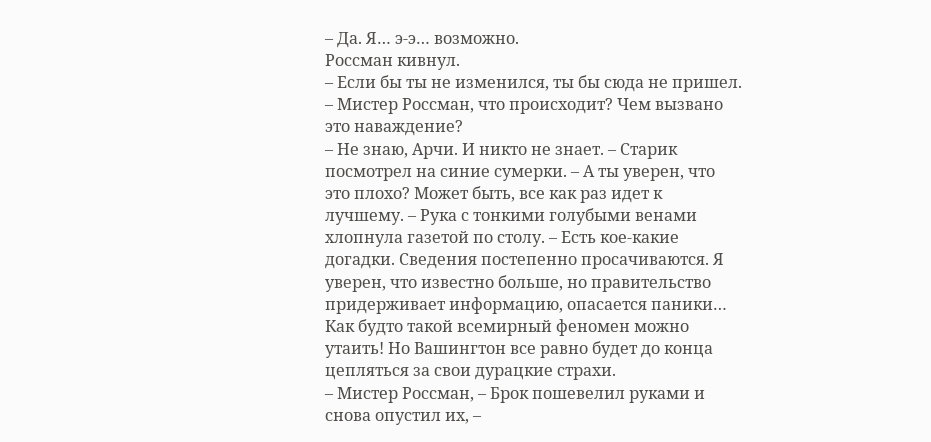– Да. Я… э-э… возможно.
Россман кивнул.
– Если бы ты не изменился, ты бы сюда не пришел.
– Мистер Россман, что происходит? Чем вызвано это наваждение?
– Не знаю, Арчи. И никто не знает. – Старик посмотрел на синие сумерки. – А ты уверен, что это плохо? Может быть, все как раз идет к лучшему. – Рука с тонкими голубыми венами хлопнула газетой по столу. – Есть кое-какие догадки. Сведения постепенно просачиваются. Я уверен, что известно больше, но правительство придерживает информацию, опасается паники… Как будто такой всемирный феномен можно утаить! Но Вашингтон все равно будет до конца цепляться за свои дурацкие страхи.
– Мистер Россман, – Брок пошевелил руками и снова опустил их, –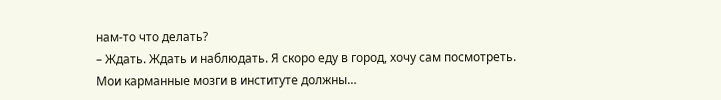нам-то что делать?
– Ждать. Ждать и наблюдать. Я скоро еду в город, хочу сам посмотреть. Мои карманные мозги в институте должны…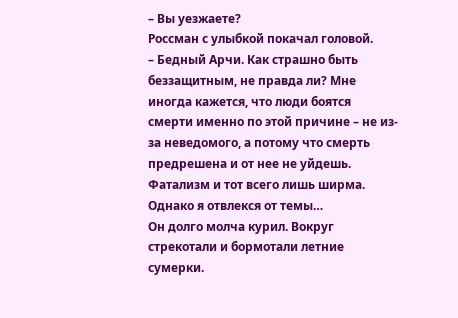– Вы уезжаете?
Россман с улыбкой покачал головой.
– Бедный Арчи. Как страшно быть беззащитным, не правда ли? Мне иногда кажется, что люди боятся смерти именно по этой причине – не из-за неведомого, а потому что смерть предрешена и от нее не уйдешь. Фатализм и тот всего лишь ширма. Однако я отвлекся от темы…
Он долго молча курил. Вокруг стрекотали и бормотали летние сумерки.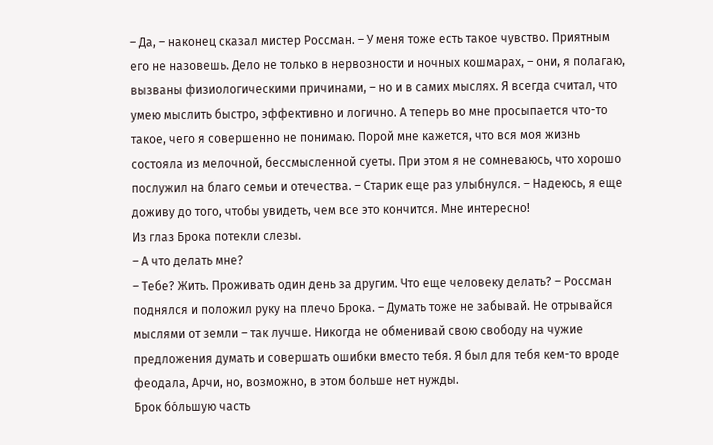– Да, – наконец сказал мистер Россман. – У меня тоже есть такое чувство. Приятным его не назовешь. Дело не только в нервозности и ночных кошмарах, – они, я полагаю, вызваны физиологическими причинами, – но и в самих мыслях. Я всегда считал, что умею мыслить быстро, эффективно и логично. А теперь во мне просыпается что-то такое, чего я совершенно не понимаю. Порой мне кажется, что вся моя жизнь состояла из мелочной, бессмысленной суеты. При этом я не сомневаюсь, что хорошо послужил на благо семьи и отечества. – Старик еще раз улыбнулся. – Надеюсь, я еще доживу до того, чтобы увидеть, чем все это кончится. Мне интересно!
Из глаз Брока потекли слезы.
– А что делать мне?
– Тебе? Жить. Проживать один день за другим. Что еще человеку делать? – Россман поднялся и положил руку на плечо Брока. – Думать тоже не забывай. Не отрывайся мыслями от земли – так лучше. Никогда не обменивай свою свободу на чужие предложения думать и совершать ошибки вместо тебя. Я был для тебя кем-то вроде феодала, Арчи, но, возможно, в этом больше нет нужды.
Брок бо́льшую часть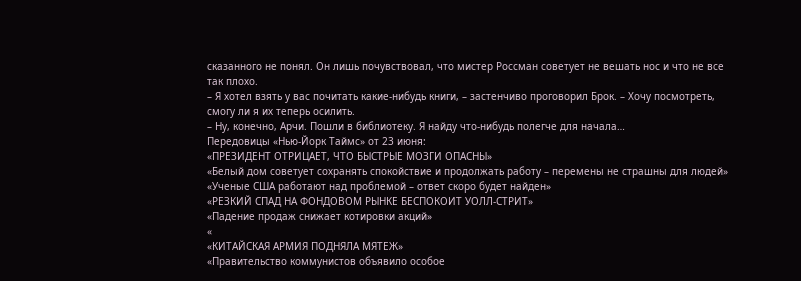сказанного не понял. Он лишь почувствовал, что мистер Россман советует не вешать нос и что не все так плохо.
– Я хотел взять у вас почитать какие-нибудь книги, – застенчиво проговорил Брок. – Хочу посмотреть, смогу ли я их теперь осилить.
– Ну, конечно, Арчи. Пошли в библиотеку. Я найду что-нибудь полегче для начала…
Передовицы «Нью-Йорк Таймс» от 23 июня:
«ПРЕЗИДЕНТ ОТРИЦАЕТ, ЧТО БЫСТРЫЕ МОЗГИ ОПАСНЫ»
«Белый дом советует сохранять спокойствие и продолжать работу – перемены не страшны для людей»
«Ученые США работают над проблемой – ответ скоро будет найден»
«РЕЗКИЙ СПАД НА ФОНДОВОМ РЫНКЕ БЕСПОКОИТ УОЛЛ-СТРИТ»
«Падение продаж снижает котировки акций»
«
«КИТАЙСКАЯ АРМИЯ ПОДНЯЛА МЯТЕЖ»
«Правительство коммунистов объявило особое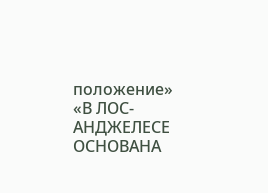положение»
«В ЛОС-АНДЖЕЛЕСЕ ОСНОВАНА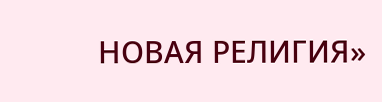НОВАЯ РЕЛИГИЯ»